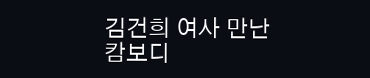김건희 여사 만난 캄보디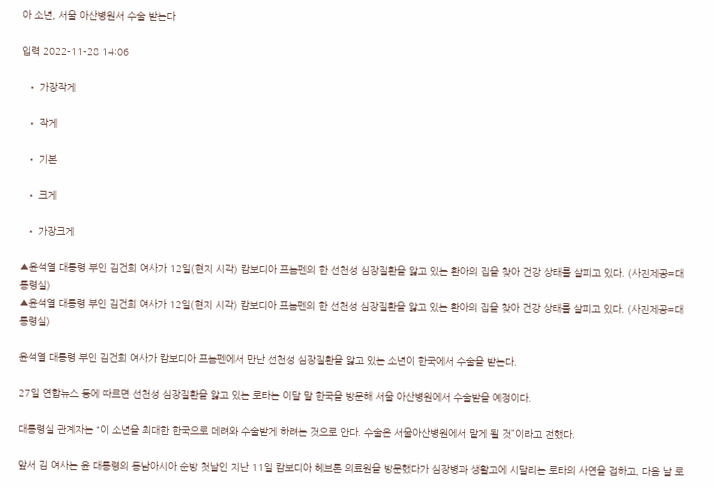아 소년, 서울 아산병원서 수술 받는다

입력 2022-11-28 14:06

  • 가장작게

  • 작게

  • 기본

  • 크게

  • 가장크게

▲윤석열 대통령 부인 김건희 여사가 12일(현지 시각) 캄보디아 프놈펜의 한 선천성 심장질환을 앓고 있는 환아의 집을 찾아 건강 상태를 살피고 있다. (사진제공=대통령실)
▲윤석열 대통령 부인 김건희 여사가 12일(현지 시각) 캄보디아 프놈펜의 한 선천성 심장질환을 앓고 있는 환아의 집을 찾아 건강 상태를 살피고 있다. (사진제공=대통령실)

윤석열 대통령 부인 김건희 여사가 캄보디아 프놈펜에서 만난 선천성 심장질환을 앓고 있는 소년이 한국에서 수술을 받는다.

27일 연합뉴스 등에 따르면 선천성 심장질환을 앓고 있는 로타는 이달 말 한국을 방문해 서울 아산병원에서 수술받을 예정이다.

대통령실 관계자는 “이 소년을 최대한 한국으로 데려와 수술받게 하려는 것으로 안다. 수술은 서울아산병원에서 맡게 될 것”이라고 전했다.

앞서 김 여사는 윤 대통령의 동남아시아 순방 첫날인 지난 11일 캄보디아 헤브론 의료원을 방문했다가 심장병과 생활고에 시달리는 로타의 사연을 접하고, 다음 날 로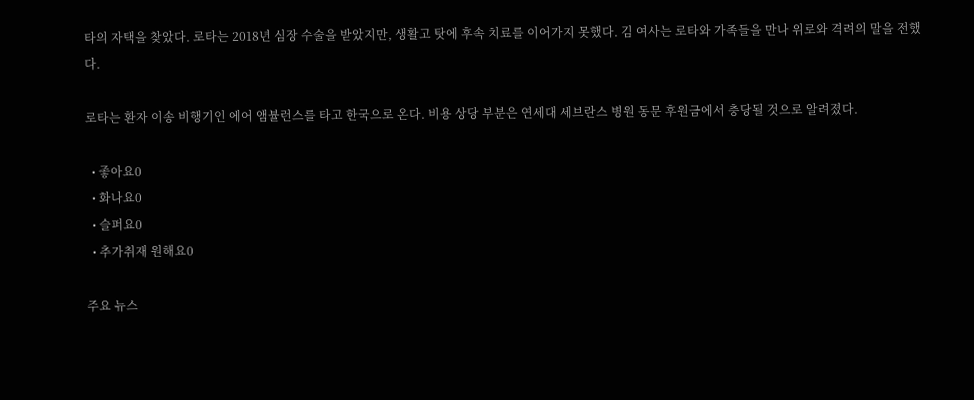타의 자택을 찾았다. 로타는 2018년 심장 수술을 받았지만, 생활고 탓에 후속 치료를 이어가지 못했다. 김 여사는 로타와 가족들을 만나 위로와 격려의 말을 전했다.

로타는 환자 이송 비행기인 에어 앰뷸런스를 타고 한국으로 온다. 비용 상당 부분은 연세대 세브란스 병원 동문 후원금에서 충당될 것으로 알려졌다.

  • 좋아요0
  • 화나요0
  • 슬퍼요0
  • 추가취재 원해요0

주요 뉴스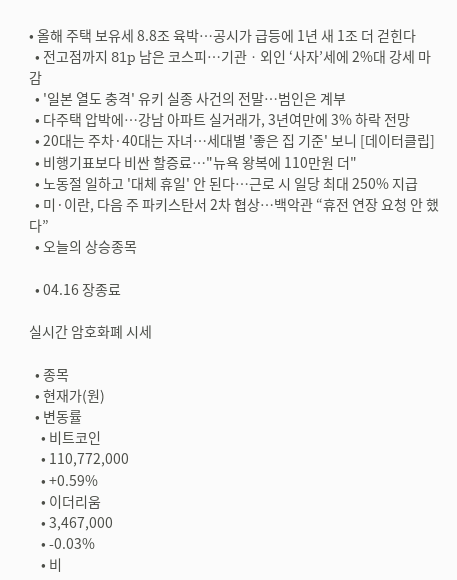• 올해 주택 보유세 8.8조 육박…공시가 급등에 1년 새 1조 더 걷힌다
  • 전고점까지 81p 남은 코스피⋯기관ㆍ외인 ‘사자’세에 2%대 강세 마감
  • '일본 열도 충격' 유키 실종 사건의 전말…범인은 계부
  • 다주택 압박에⋯강남 아파트 실거래가, 3년여만에 3% 하락 전망
  • 20대는 주차·40대는 자녀…세대별 '좋은 집 기준' 보니 [데이터클립]
  • 비행기표보다 비싼 할증료…"뉴욕 왕복에 110만원 더"
  • 노동절 일하고 '대체 휴일' 안 된다⋯근로 시 일당 최대 250% 지급
  • 미·이란, 다음 주 파키스탄서 2차 협상…백악관 “휴전 연장 요청 안 했다”
  • 오늘의 상승종목

  • 04.16 장종료

실시간 암호화폐 시세

  • 종목
  • 현재가(원)
  • 변동률
    • 비트코인
    • 110,772,000
    • +0.59%
    • 이더리움
    • 3,467,000
    • -0.03%
    • 비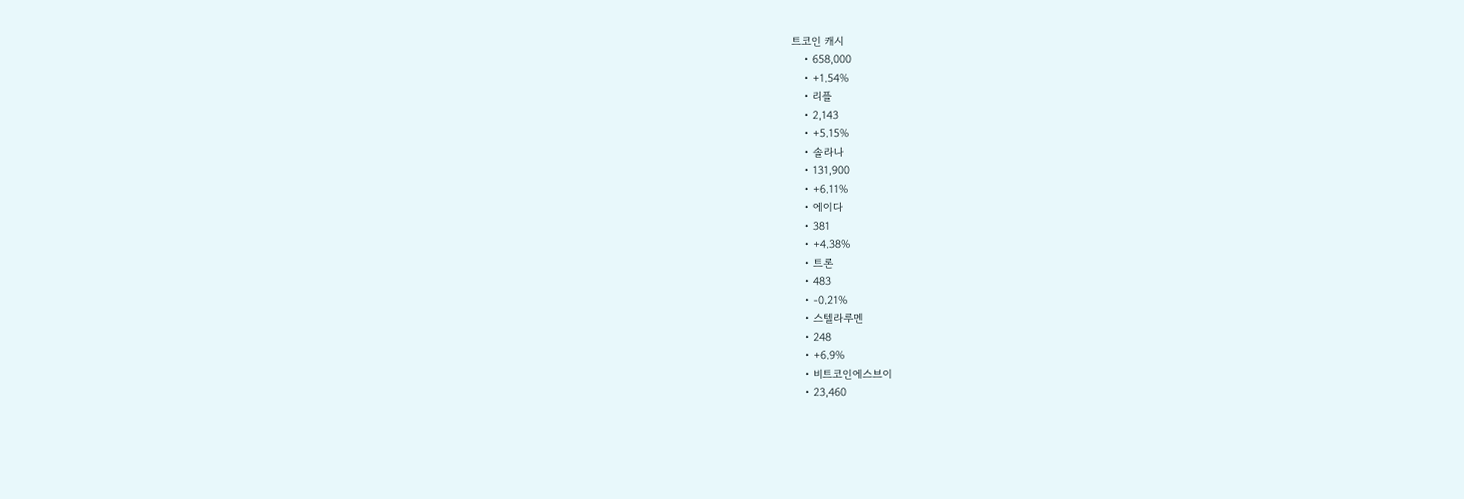트코인 캐시
    • 658,000
    • +1.54%
    • 리플
    • 2,143
    • +5.15%
    • 솔라나
    • 131,900
    • +6.11%
    • 에이다
    • 381
    • +4.38%
    • 트론
    • 483
    • -0.21%
    • 스텔라루멘
    • 248
    • +6.9%
    • 비트코인에스브이
    • 23,460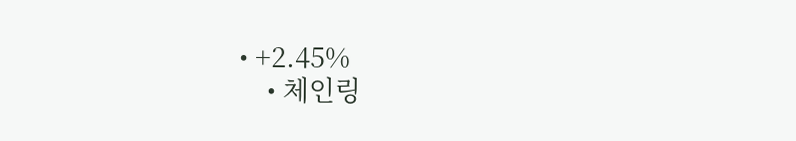• +2.45%
    • 체인링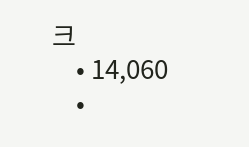크
    • 14,060
    •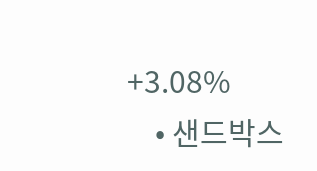+3.08%
    • 샌드박스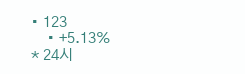• 123
    • +5.13%
* 24시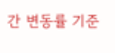간 변동률 기준